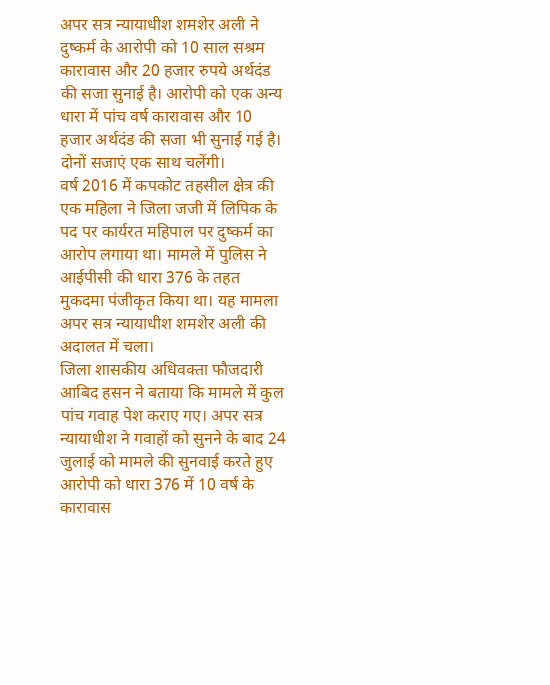अपर सत्र न्यायाधीश शमशेर अली ने दुष्कर्म के आरोपी को 10 साल सश्रम कारावास और 20 हजार रुपये अर्थदंड की सजा सुनाई है। आरोपी को एक अन्य धारा में पांच वर्ष कारावास और 10 हजार अर्थदंड की सजा भी सुनाई गई है। दोनों सजाएं एक साथ चलेंगी।
वर्ष 2016 में कपकोट तहसील क्षेत्र की एक महिला ने जिला जजी में लिपिक के पद पर कार्यरत महिपाल पर दुष्कर्म का आरोप लगाया था। मामले में पुलिस ने आईपीसी की धारा 376 के तहत मुकदमा पंजीकृत किया था। यह मामला अपर सत्र न्यायाधीश शमशेर अली की अदालत में चला।
जिला शासकीय अधिवक्ता फौजदारी आबिद हसन ने बताया कि मामले में कुल पांच गवाह पेश कराए गए। अपर सत्र न्यायाधीश ने गवाहों को सुनने के बाद 24 जुलाई को मामले की सुनवाई करते हुए आरोपी को धारा 376 में 10 वर्ष के कारावास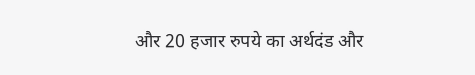और 20 हजार रुपये का अर्थदंड और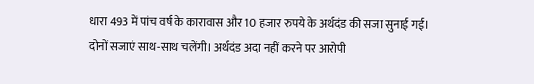धारा 493 में पांच वर्ष के कारावास और 10 हजार रुपये के अर्थदंड की सजा सुनाई गई।
दोनों सजाएं साथ-साथ चलेंगी। अर्थदंड अदा नहीं करने पर आरोपी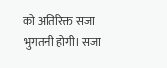को अतिरिक्त सजा भुगतनी होगी। सजा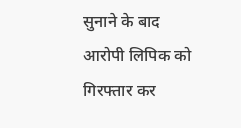सुनाने के बाद आरोपी लिपिक को गिरफ्तार कर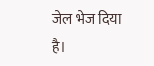जेल भेज दिया है।